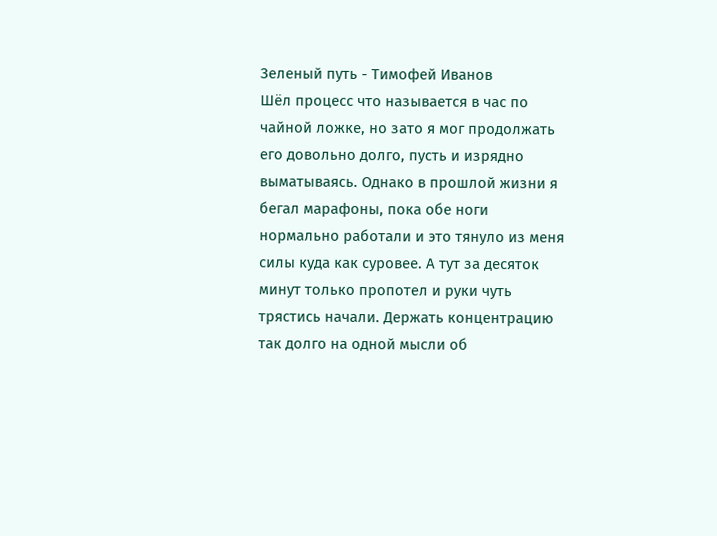Зеленый путь - Тимофей Иванов
Шёл процесс что называется в час по чайной ложке, но зато я мог продолжать его довольно долго, пусть и изрядно выматываясь. Однако в прошлой жизни я бегал марафоны, пока обе ноги нормально работали и это тянуло из меня силы куда как суровее. А тут за десяток минут только пропотел и руки чуть трястись начали. Держать концентрацию так долго на одной мысли об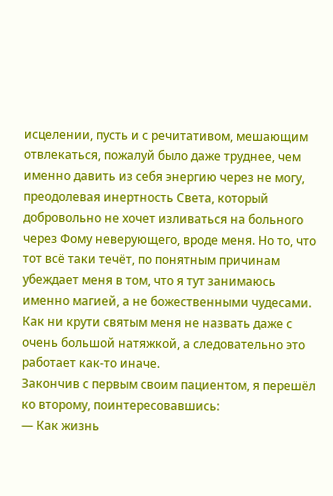исцелении, пусть и с речитативом, мешающим отвлекаться, пожалуй было даже труднее, чем именно давить из себя энергию через не могу, преодолевая инертность Света, который добровольно не хочет изливаться на больного через Фому неверующего, вроде меня. Но то, что тот всё таки течёт, по понятным причинам убеждает меня в том, что я тут занимаюсь именно магией, а не божественными чудесами. Как ни крути святым меня не назвать даже с очень большой натяжкой, а следовательно это работает как-то иначе.
Закончив с первым своим пациентом, я перешёл ко второму, поинтересовавшись:
— Как жизнь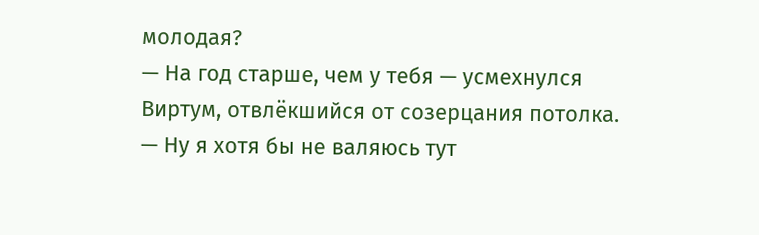молодая?
— На год старше, чем у тебя — усмехнулся Виртум, отвлёкшийся от созерцания потолка.
— Ну я хотя бы не валяюсь тут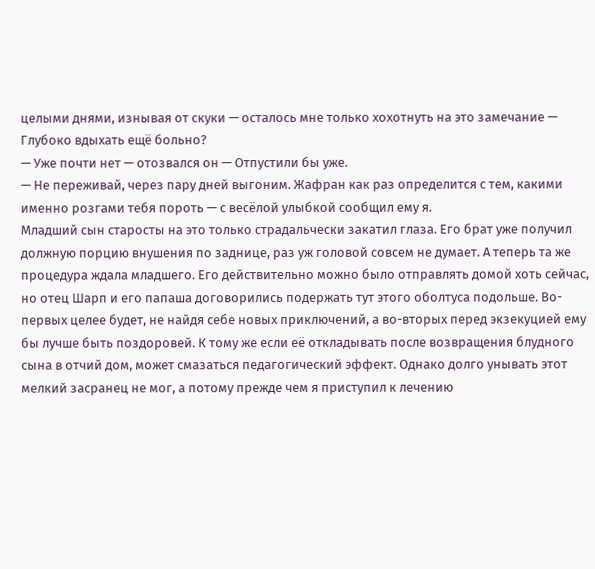целыми днями, изнывая от скуки — осталось мне только хохотнуть на это замечание — Глубоко вдыхать ещё больно?
— Уже почти нет — отозвался он — Отпустили бы уже.
— Не переживай, через пару дней выгоним. Жафран как раз определится с тем, какими именно розгами тебя пороть — с весёлой улыбкой сообщил ему я.
Младший сын старосты на это только страдальчески закатил глаза. Его брат уже получил должную порцию внушения по заднице, раз уж головой совсем не думает. А теперь та же процедура ждала младшего. Его действительно можно было отправлять домой хоть сейчас, но отец Шарп и его папаша договорились подержать тут этого оболтуса подольше. Во-первых целее будет, не найдя себе новых приключений, а во-вторых перед экзекуцией ему бы лучше быть поздоровей. К тому же если её откладывать после возвращения блудного сына в отчий дом, может смазаться педагогический эффект. Однако долго унывать этот мелкий засранец не мог, а потому прежде чем я приступил к лечению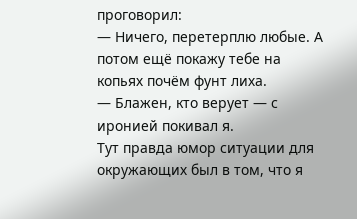проговорил:
— Ничего, перетерплю любые. А потом ещё покажу тебе на копьях почём фунт лиха.
— Блажен, кто верует — с иронией покивал я.
Тут правда юмор ситуации для окружающих был в том, что я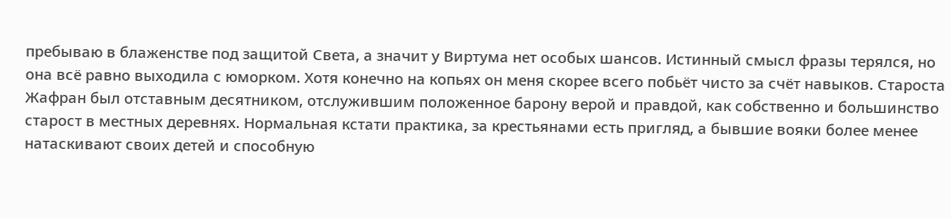пребываю в блаженстве под защитой Света, а значит у Виртума нет особых шансов. Истинный смысл фразы терялся, но она всё равно выходила с юморком. Хотя конечно на копьях он меня скорее всего побьёт чисто за счёт навыков. Староста Жафран был отставным десятником, отслужившим положенное барону верой и правдой, как собственно и большинство старост в местных деревнях. Нормальная кстати практика, за крестьянами есть пригляд, а бывшие вояки более менее натаскивают своих детей и способную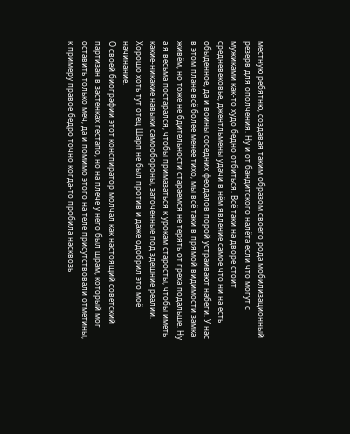местную ребятню, создавая таким образом своего рода мобилизационный резерв для ополчения. Ну и от бандитского налёта если что могут с мужиками как-то худо бедно отбиться. Всё таки на дворе стоит средневековье, джентльмены удачи в нём явление самое что ни на есть обыденное, да и воины соседних феодалов порой устраивают набеги. У нас в этом плане всё более менее тихо, мы всё таки в прямой видимости замка живём, но тоже не бдительности стараемся не терять от греха подальше. Ну а я весьма постарался, чтобы примазаться к урокам старосты, чтобы иметь какие-никакие навыки самообороны, заточенные под здешние реалии. Хорошо хоть тут отец Шарп не был против и даже одобрил это моё начинание.
О своей биографии этот конспиратор молчал как настоящий советский партизан в застенках гестапо, но на плече у него был шрам, который мог оставить только меч, да и помимо этого на теле присутствовали отметины, к примеру правое бедро точно когда-то пробила насквозь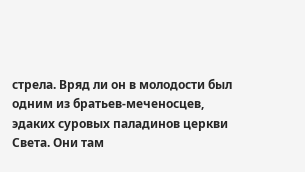стрела. Вряд ли он в молодости был одним из братьев-меченосцев, эдаких суровых паладинов церкви Света. Они там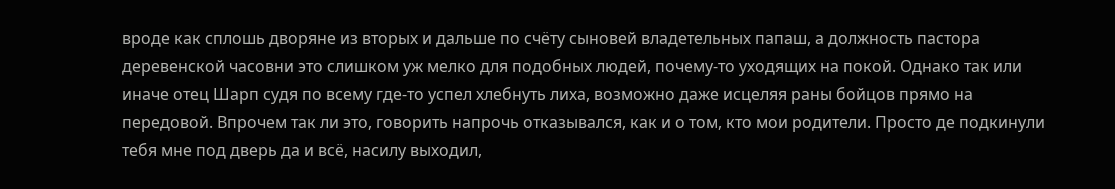вроде как сплошь дворяне из вторых и дальше по счёту сыновей владетельных папаш, а должность пастора деревенской часовни это слишком уж мелко для подобных людей, почему-то уходящих на покой. Однако так или иначе отец Шарп судя по всему где-то успел хлебнуть лиха, возможно даже исцеляя раны бойцов прямо на передовой. Впрочем так ли это, говорить напрочь отказывался, как и о том, кто мои родители. Просто де подкинули тебя мне под дверь да и всё, насилу выходил,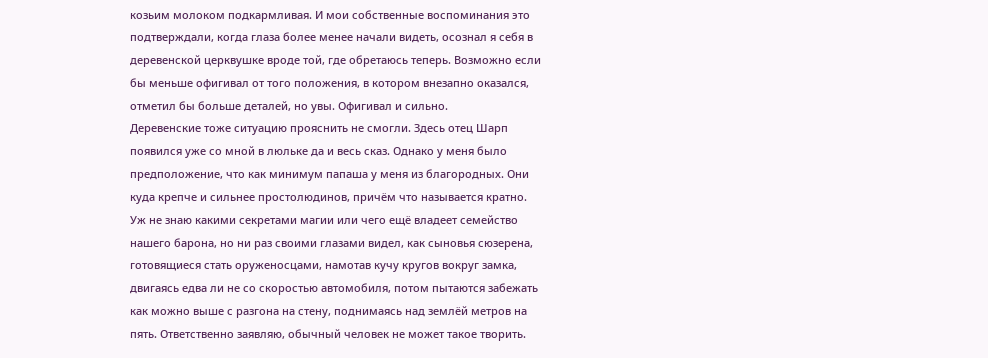козьим молоком подкармливая. И мои собственные воспоминания это подтверждали, когда глаза более менее начали видеть, осознал я себя в деревенской церквушке вроде той, где обретаюсь теперь. Возможно если бы меньше офигивал от того положения, в котором внезапно оказался, отметил бы больше деталей, но увы. Офигивал и сильно.
Деревенские тоже ситуацию прояснить не смогли. Здесь отец Шарп появился уже со мной в люльке да и весь сказ. Однако у меня было предположение, что как минимум папаша у меня из благородных. Они куда крепче и сильнее простолюдинов, причём что называется кратно. Уж не знаю какими секретами магии или чего ещё владеет семейство нашего барона, но ни раз своими глазами видел, как сыновья сюзерена, готовящиеся стать оруженосцами, намотав кучу кругов вокруг замка, двигаясь едва ли не со скоростью автомобиля, потом пытаются забежать как можно выше с разгона на стену, поднимаясь над землёй метров на пять. Ответственно заявляю, обычный человек не может такое творить.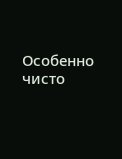Особенно чисто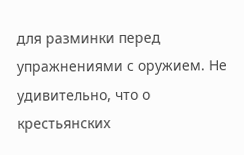для разминки перед упражнениями с оружием. Не удивительно, что о крестьянских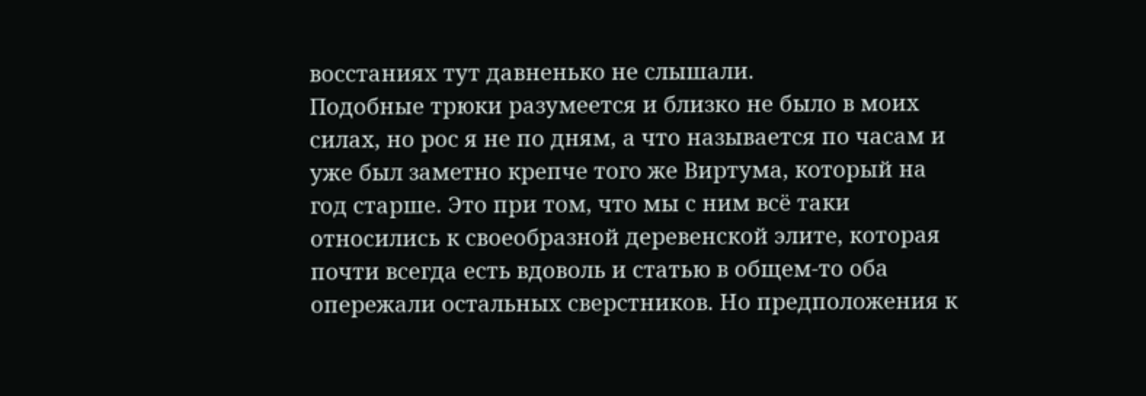восстаниях тут давненько не слышали.
Подобные трюки разумеется и близко не было в моих силах, но рос я не по дням, а что называется по часам и уже был заметно крепче того же Виртума, который на год старше. Это при том, что мы с ним всё таки относились к своеобразной деревенской элите, которая почти всегда есть вдоволь и статью в общем-то оба опережали остальных сверстников. Но предположения к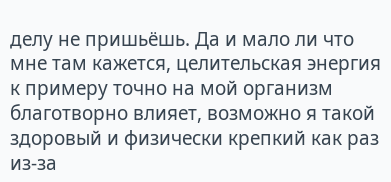делу не пришьёшь. Да и мало ли что мне там кажется, целительская энергия к примеру точно на мой организм благотворно влияет, возможно я такой здоровый и физически крепкий как раз из-за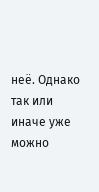неё. Однако так или иначе уже можно